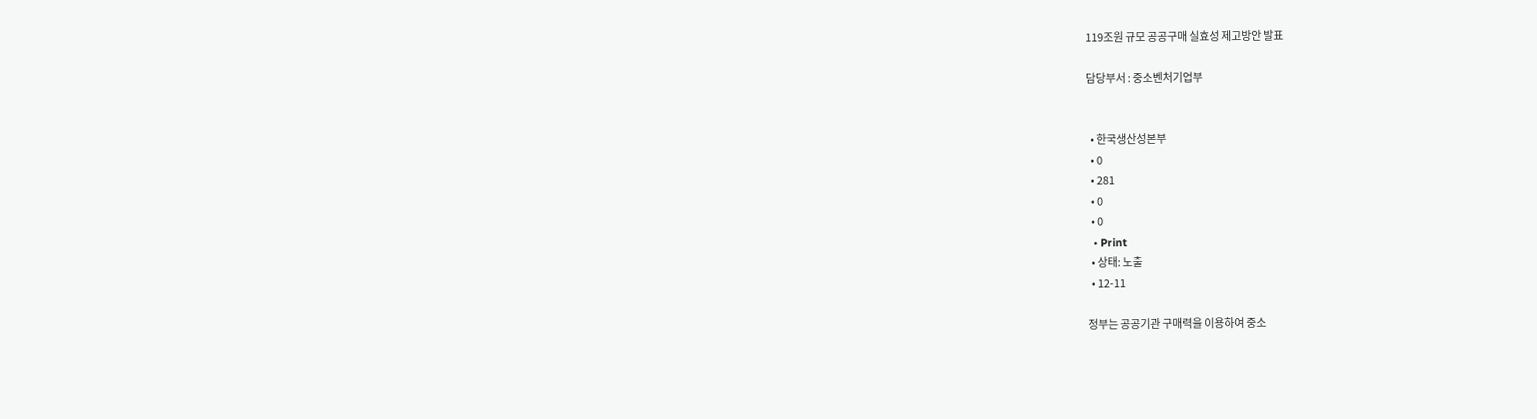119조원 규모 공공구매 실효성 제고방안 발표

담당부서 : 중소벤처기업부


  • 한국생산성본부
  • 0
  • 281
  • 0
  • 0
  • Print
  • 상태: 노출
  • 12-11

정부는 공공기관 구매력을 이용하여 중소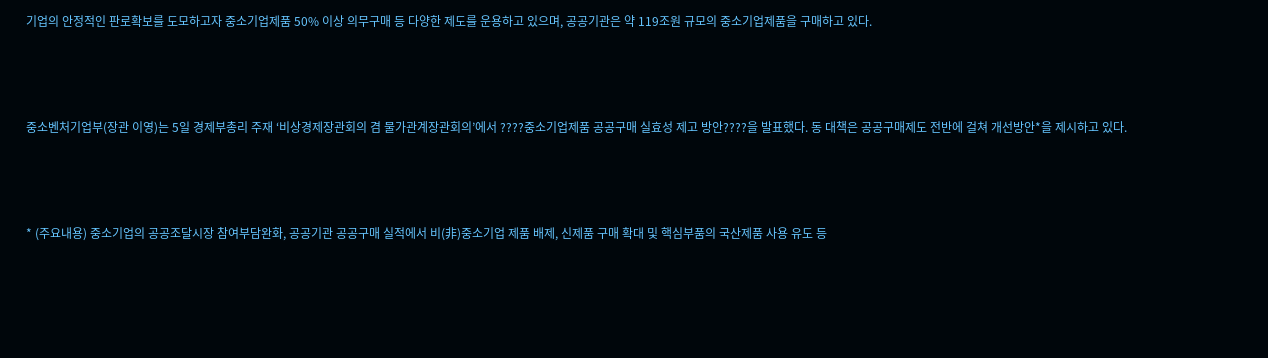기업의 안정적인 판로확보를 도모하고자 중소기업제품 50% 이상 의무구매 등 다양한 제도를 운용하고 있으며, 공공기관은 약 119조원 규모의 중소기업제품을 구매하고 있다.



중소벤처기업부(장관 이영)는 5일 경제부총리 주재 ‘비상경제장관회의 겸 물가관계장관회의’에서 ????중소기업제품 공공구매 실효성 제고 방안????을 발표했다. 동 대책은 공공구매제도 전반에 걸쳐 개선방안*을 제시하고 있다.



* (주요내용) 중소기업의 공공조달시장 참여부담완화, 공공기관 공공구매 실적에서 비(非)중소기업 제품 배제, 신제품 구매 확대 및 핵심부품의 국산제품 사용 유도 등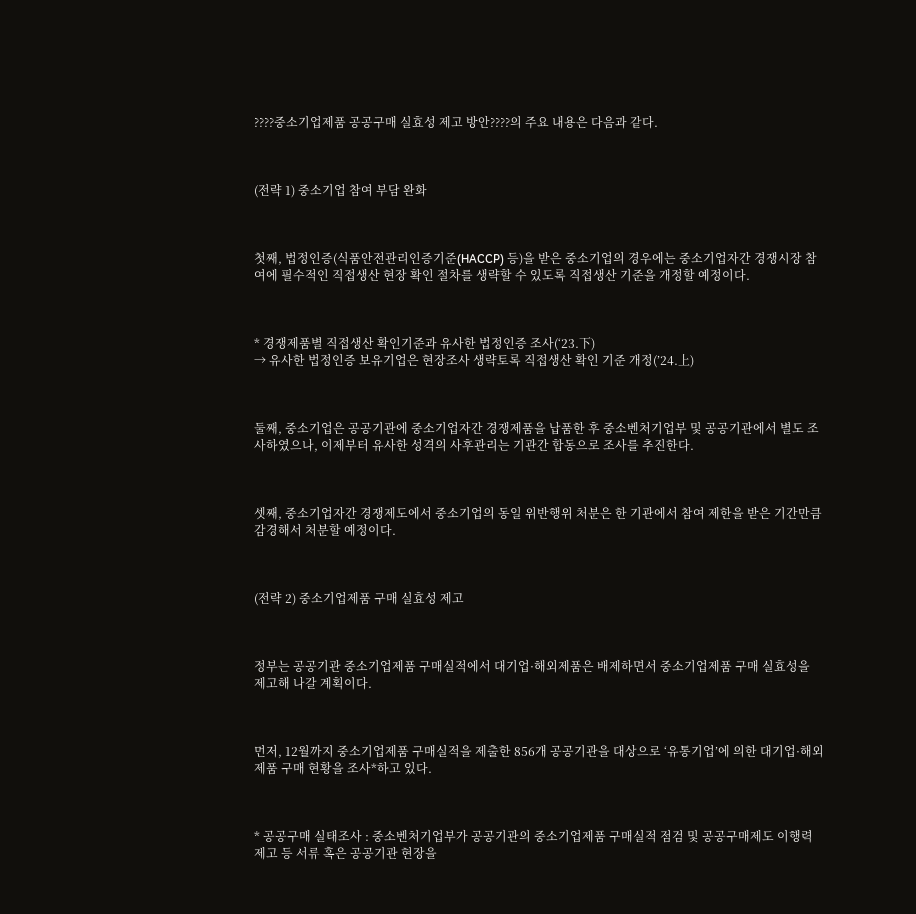????중소기업제품 공공구매 실효성 제고 방안????의 주요 내용은 다음과 같다.



(전략 1) 중소기업 참여 부담 완화



첫째, 법정인증(식품안전관리인증기준(HACCP) 등)을 받은 중소기업의 경우에는 중소기업자간 경쟁시장 참여에 필수적인 직접생산 현장 확인 절차를 생략할 수 있도록 직접생산 기준을 개정할 예정이다.



* 경쟁제품별 직접생산 확인기준과 유사한 법정인증 조사(‘23.下)
→ 유사한 법정인증 보유기업은 현장조사 생략토록 직접생산 확인 기준 개정(’24.上)



둘째, 중소기업은 공공기관에 중소기업자간 경쟁제품을 납품한 후 중소벤처기업부 및 공공기관에서 별도 조사하였으나, 이제부터 유사한 성격의 사후관리는 기관간 합동으로 조사를 추진한다.



셋째, 중소기업자간 경쟁제도에서 중소기업의 동일 위반행위 처분은 한 기관에서 참여 제한을 받은 기간만큼 감경해서 처분할 예정이다.



(전략 2) 중소기업제품 구매 실효성 제고



정부는 공공기관 중소기업제품 구매실적에서 대기업·해외제품은 배제하면서 중소기업제품 구매 실효성을 제고해 나갈 계획이다.



먼저, 12월까지 중소기업제품 구매실적을 제출한 856개 공공기관을 대상으로 ‘유통기업’에 의한 대기업·해외제품 구매 현황을 조사*하고 있다.



* 공공구매 실태조사 : 중소벤처기업부가 공공기관의 중소기업제품 구매실적 점검 및 공공구매제도 이행력 제고 등 서류 혹은 공공기관 현장을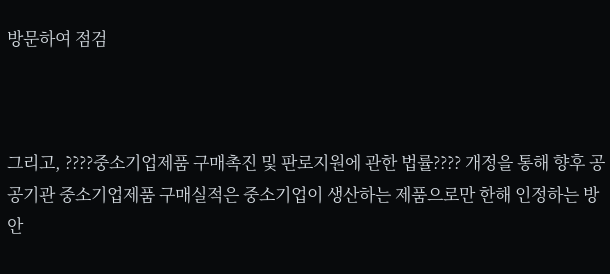방문하여 점검



그리고, ????중소기업제품 구매촉진 및 판로지원에 관한 법률???? 개정을 통해 향후 공공기관 중소기업제품 구매실적은 중소기업이 생산하는 제품으로만 한해 인정하는 방안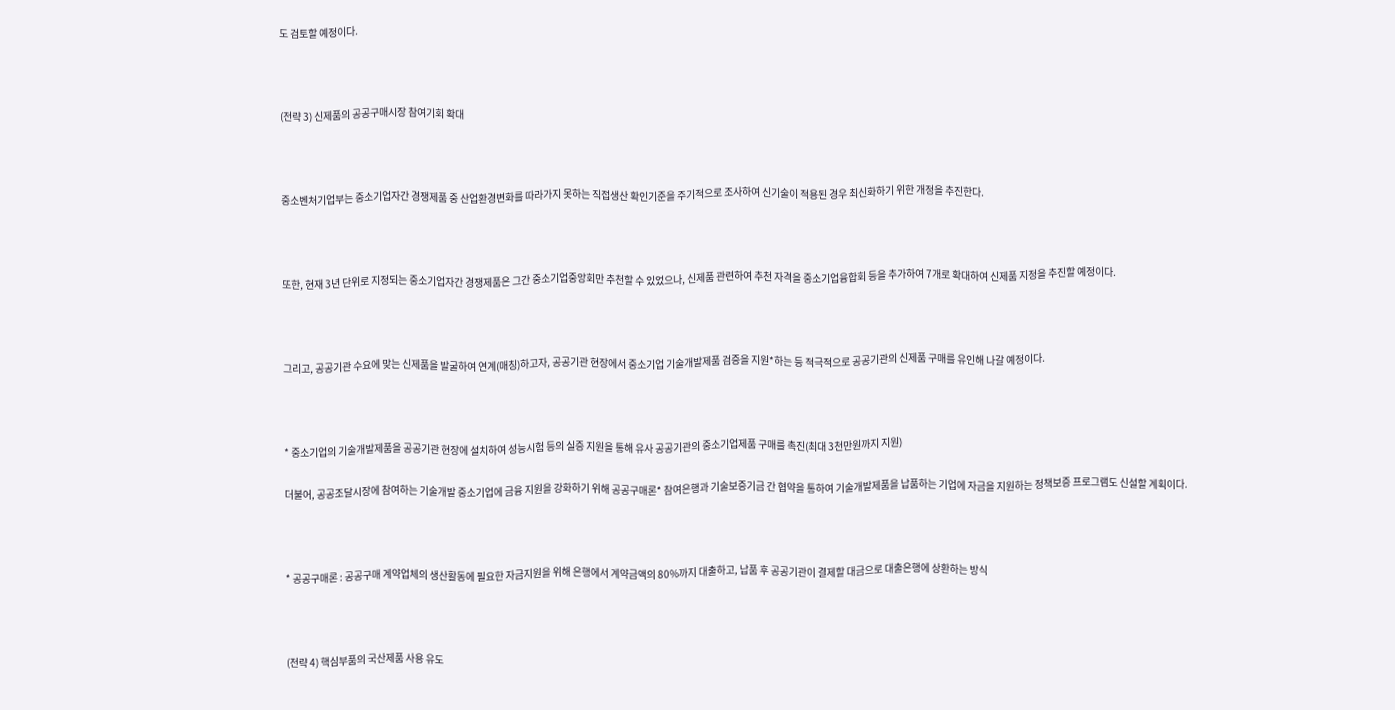도 검토할 예정이다.



(전략 3) 신제품의 공공구매시장 참여기회 확대



중소벤처기업부는 중소기업자간 경쟁제품 중 산업환경변화를 따라가지 못하는 직접생산 확인기준을 주기적으로 조사하여 신기술이 적용된 경우 최신화하기 위한 개정을 추진한다.



또한, 현재 3년 단위로 지정되는 중소기업자간 경쟁제품은 그간 중소기업중앙회만 추천할 수 있었으나, 신제품 관련하여 추천 자격을 중소기업융합회 등을 추가하여 7개로 확대하여 신제품 지정을 추진할 예정이다.



그리고, 공공기관 수요에 맞는 신제품을 발굴하여 연계(매칭)하고자, 공공기관 현장에서 중소기업 기술개발제품 검증을 지원*하는 등 적극적으로 공공기관의 신제품 구매를 유인해 나갈 예정이다.



* 중소기업의 기술개발제품을 공공기관 현장에 설치하여 성능시험 등의 실증 지원을 통해 유사 공공기관의 중소기업제품 구매를 촉진(최대 3천만원까지 지원)

더불어, 공공조달시장에 참여하는 기술개발 중소기업에 금융 지원을 강화하기 위해 공공구매론* 참여은행과 기술보증기금 간 협약을 통하여 기술개발제품을 납품하는 기업에 자금을 지원하는 정책보증 프로그램도 신설할 계획이다.



* 공공구매론 : 공공구매 계약업체의 생산활동에 필요한 자금지원을 위해 은행에서 계약금액의 80%까지 대출하고, 납품 후 공공기관이 결제할 대금으로 대출은행에 상환하는 방식



(전략 4) 핵심부품의 국산제품 사용 유도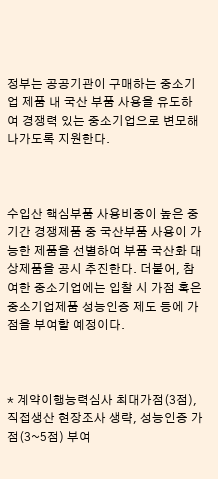정부는 공공기관이 구매하는 중소기업 제품 내 국산 부품 사용을 유도하여 경쟁력 있는 중소기업으로 변모해 나가도록 지원한다.



수입산 핵심부품 사용비중이 높은 중기간 경쟁제품 중 국산부품 사용이 가능한 제품을 선별하여 부품 국산화 대상제품을 공시 추진한다. 더불어, 참여한 중소기업에는 입찰 시 가점 혹은 중소기업제품 성능인증 제도 등에 가점을 부여할 예정이다.



* 계약이행능력심사 최대가점(3점), 직접생산 현장조사 생략, 성능인증 가점(3~5점) 부여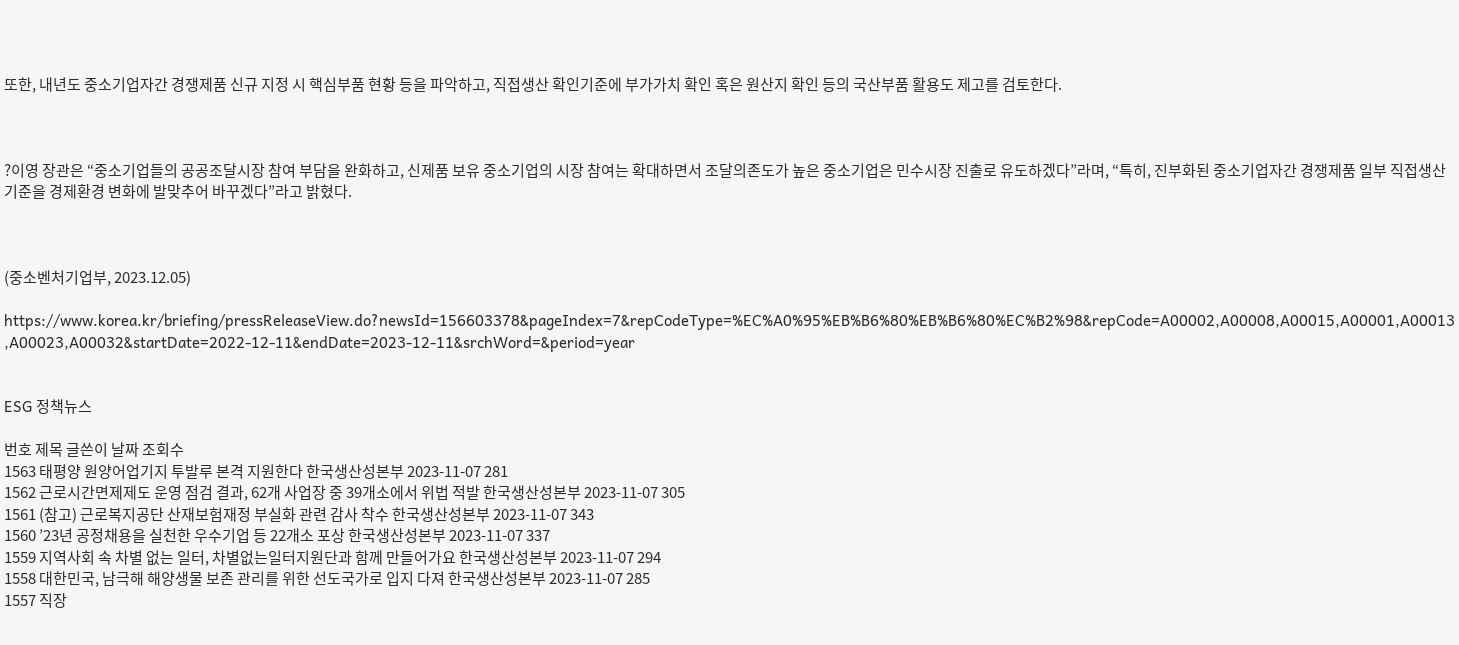또한, 내년도 중소기업자간 경쟁제품 신규 지정 시 핵심부품 현황 등을 파악하고, 직접생산 확인기준에 부가가치 확인 혹은 원산지 확인 등의 국산부품 활용도 제고를 검토한다.



?이영 장관은 “중소기업들의 공공조달시장 참여 부담을 완화하고, 신제품 보유 중소기업의 시장 참여는 확대하면서 조달의존도가 높은 중소기업은 민수시장 진출로 유도하겠다”라며, “특히, 진부화된 중소기업자간 경쟁제품 일부 직접생산 기준을 경제환경 변화에 발맞추어 바꾸겠다”라고 밝혔다.



(중소벤처기업부, 2023.12.05)

https://www.korea.kr/briefing/pressReleaseView.do?newsId=156603378&pageIndex=7&repCodeType=%EC%A0%95%EB%B6%80%EB%B6%80%EC%B2%98&repCode=A00002,A00008,A00015,A00001,A00013,A00023,A00032&startDate=2022-12-11&endDate=2023-12-11&srchWord=&period=year


ESG 정책뉴스

번호 제목 글쓴이 날짜 조회수
1563 태평양 원양어업기지 투발루 본격 지원한다 한국생산성본부 2023-11-07 281
1562 근로시간면제제도 운영 점검 결과, 62개 사업장 중 39개소에서 위법 적발 한국생산성본부 2023-11-07 305
1561 (참고) 근로복지공단 산재보험재정 부실화 관련 감사 착수 한국생산성본부 2023-11-07 343
1560 ’23년 공정채용을 실천한 우수기업 등 22개소 포상 한국생산성본부 2023-11-07 337
1559 지역사회 속 차별 없는 일터, 차별없는일터지원단과 함께 만들어가요 한국생산성본부 2023-11-07 294
1558 대한민국, 남극해 해양생물 보존 관리를 위한 선도국가로 입지 다져 한국생산성본부 2023-11-07 285
1557 직장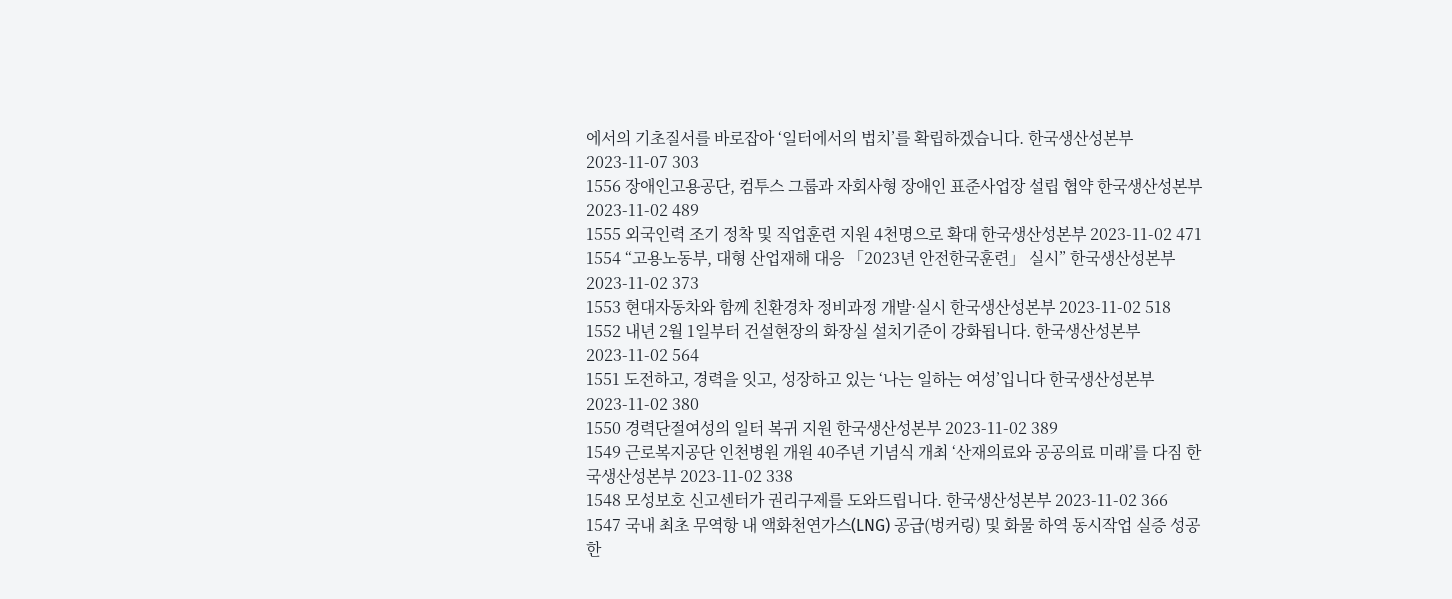에서의 기초질서를 바로잡아 ‘일터에서의 법치’를 확립하겠습니다. 한국생산성본부 2023-11-07 303
1556 장애인고용공단, 컴투스 그룹과 자회사형 장애인 표준사업장 설립 협약 한국생산성본부 2023-11-02 489
1555 외국인력 조기 정착 및 직업훈련 지원 4천명으로 확대 한국생산성본부 2023-11-02 471
1554 “고용노동부, 대형 산업재해 대응 「2023년 안전한국훈련」 실시” 한국생산성본부 2023-11-02 373
1553 현대자동차와 함께 친환경차 정비과정 개발·실시 한국생산성본부 2023-11-02 518
1552 내년 2월 1일부터 건설현장의 화장실 설치기준이 강화됩니다. 한국생산성본부 2023-11-02 564
1551 도전하고, 경력을 잇고, 성장하고 있는 ‘나는 일하는 여성’입니다 한국생산성본부 2023-11-02 380
1550 경력단절여성의 일터 복귀 지원 한국생산성본부 2023-11-02 389
1549 근로복지공단 인천병원 개원 40주년 기념식 개최 ‘산재의료와 공공의료 미래’를 다짐 한국생산성본부 2023-11-02 338
1548 모성보호 신고센터가 권리구제를 도와드립니다. 한국생산성본부 2023-11-02 366
1547 국내 최초 무역항 내 액화천연가스(LNG) 공급(벙커링) 및 화물 하역 동시작업 실증 성공 한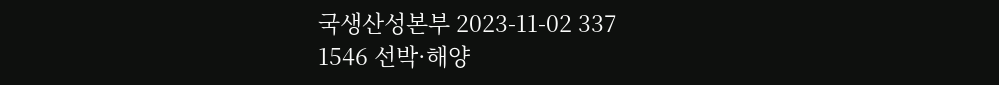국생산성본부 2023-11-02 337
1546 선박·해양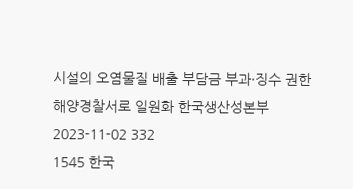시설의 오염물질 배출 부담금 부과·징수 권한 해양경찰서로 일원화 한국생산성본부 2023-11-02 332
1545 한국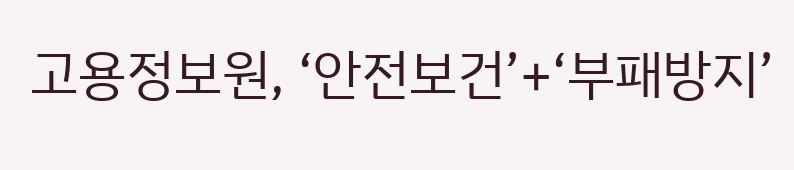고용정보원, ‘안전보건’+‘부패방지’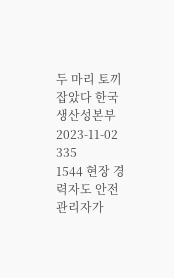두 마리 토끼 잡았다 한국생산성본부 2023-11-02 335
1544 현장 경력자도 안전관리자가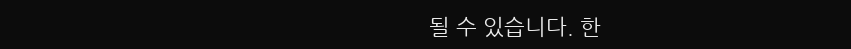될 수 있습니다. 한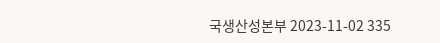국생산성본부 2023-11-02 335